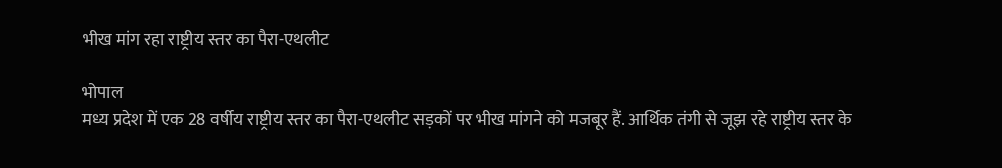भीख मांग रहा राष्ट्रीय स्तर का पैरा-एथलीट

भोपाल
मध्य प्रदेश में एक 28 वर्षीय राष्ट्रीय स्तर का पैरा-एथलीट सड़कों पर भीख मांगने को मजबूर हैं. आर्थिक तंगी से जूझ रहे राष्ट्रीय स्तर के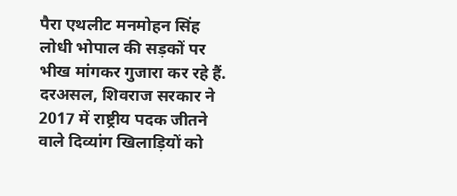पैरा एथलीट मनमोहन सिंह लोधी भोपाल की सड़कों पर भीख मांगकर गुजारा कर रहे हैं. दरअसल, शिवराज सरकार ने 2017 में राष्ट्रीय पदक जीतने वाले दिव्यांग खिलाड़ियों को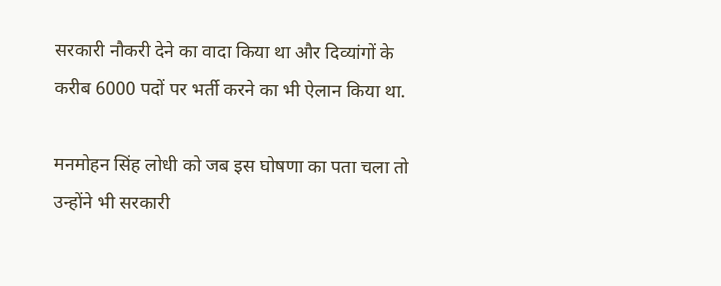सरकारी नौकरी देने का वादा किया था और दिव्यांगों के करीब 6000 पदों पर भर्ती करने का भी ऐलान किया था.

मनमोहन सिंह लोधी को जब इस घोषणा का पता चला तो उन्होंने भी सरकारी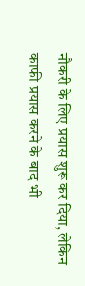नौकरी के लिए प्रयास शुरू कर दिया, लेकिन काफी प्रयास करने के बाद भी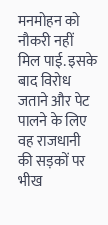मनमोहन को नौकरी नहीं मिल पाई. इसके बाद विरोध जताने और पेट पालने के लिए वह राजधानी की सड़कों पर भीख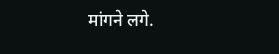मांगने लगे.